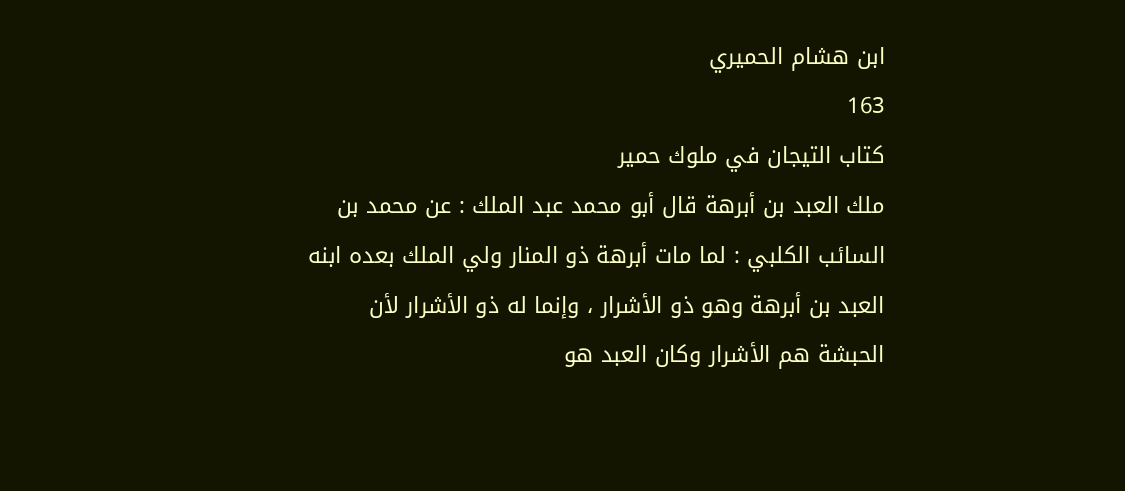ابن هشام الحميري
163
كتاب التيجان في ملوك حمير
ملك العبد بن أبرهة قال أبو محمد عبد الملك : عن محمد بن السائب الكلبي : لما مات أبرهة ذو المنار ولي الملك بعده ابنه العبد بن أبرهة وهو ذو الأشرار ، وإنما له ذو الأشرار لأن الحبشة هم الأشرار وكان العبد هو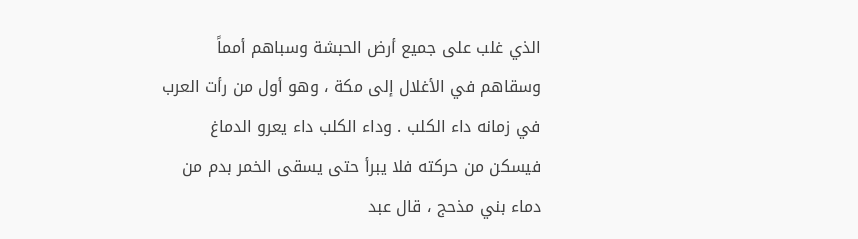الذي غلب على جميع أرض الحبشة وسباهم أمماً وسقاهم في الأغلال إلى مكة ، وهو أول من رأت العرب في زمانه داء الكلب . وداء الكلب داء يعرو الدماغ فيسكن من حركته فلا يبرأ حتى يسقى الخمر بدم من دماء بني مذحج ، قال عبد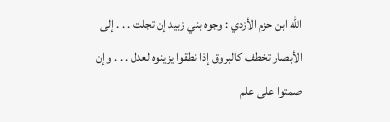الله ابن حزم الأزدي : وجوه بني زبيد إن تجلت . . . إلى الأبصار تخطف كالبروق إذا نطقوا يزينوه لعدل . . . وإن صمتوا على علم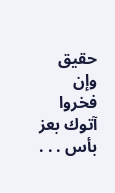حقيق وإن فخروا آتوك بعز بأس . . .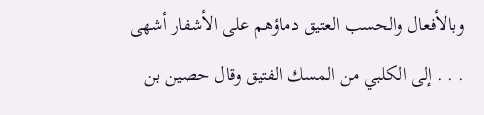وبالأفعال والحسب العتيق دماؤهم على الأشفار أشهى . . . إلى الكلبي من المسك الفتيق وقال حصين بن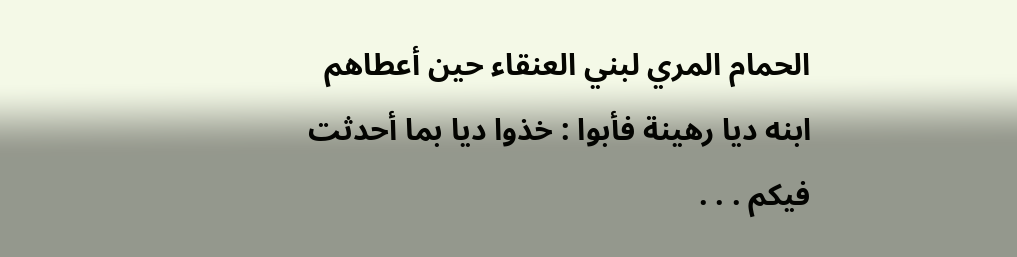الحمام المري لبني العنقاء حين أعطاهم ابنه ديا رهينة فأبوا : خذوا ديا بما أحدثت فيكم . . .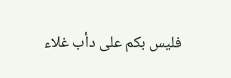فليس بكم على دأب غلاء